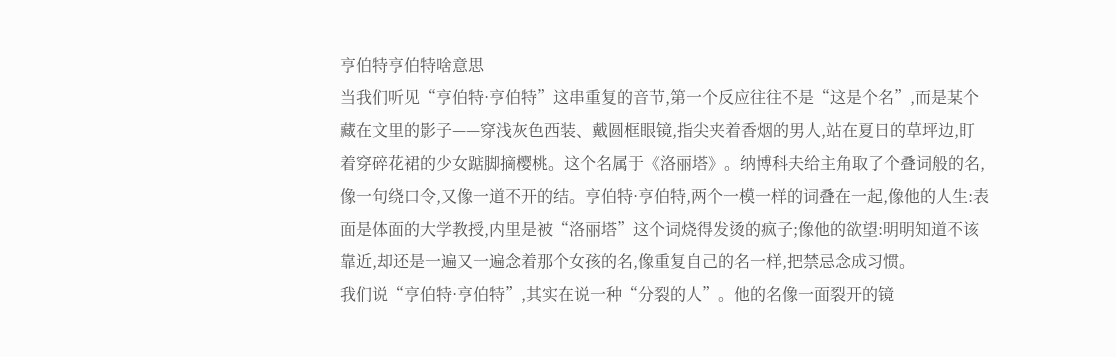亨伯特亨伯特啥意思
当我们听见“亨伯特·亨伯特”这串重复的音节,第一个反应往往不是“这是个名”,而是某个藏在文里的影子——穿浅灰色西装、戴圆框眼镜,指尖夹着香烟的男人,站在夏日的草坪边,盯着穿碎花裙的少女踮脚摘樱桃。这个名属于《洛丽塔》。纳博科夫给主角取了个叠词般的名,像一句绕口令,又像一道不开的结。亨伯特·亨伯特,两个一模一样的词叠在一起,像他的人生:表面是体面的大学教授,内里是被“洛丽塔”这个词烧得发烫的疯子;像他的欲望:明明知道不该靠近,却还是一遍又一遍念着那个女孩的名,像重复自己的名一样,把禁忌念成习惯。
我们说“亨伯特·亨伯特”,其实在说一种“分裂的人”。他的名像一面裂开的镜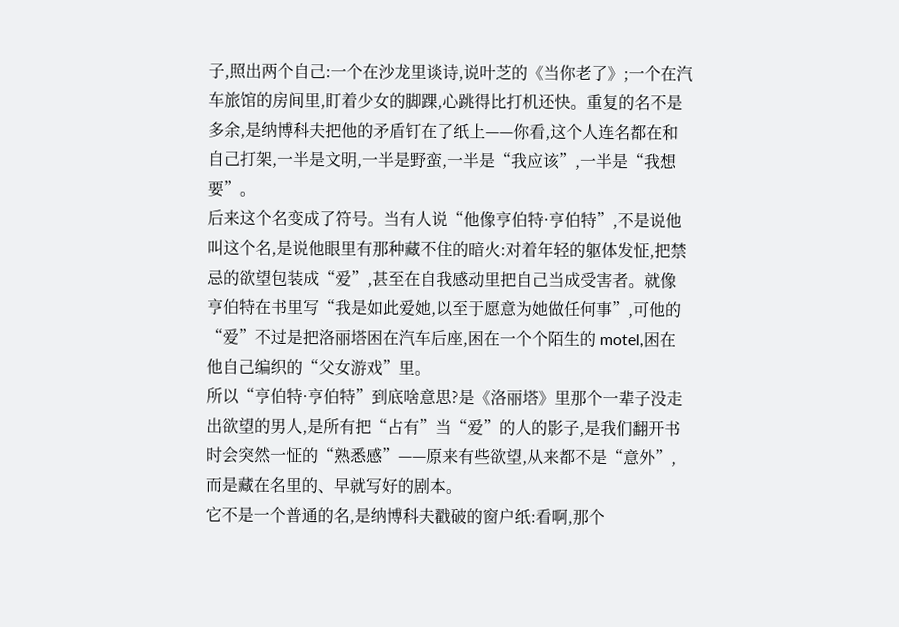子,照出两个自己:一个在沙龙里谈诗,说叶芝的《当你老了》;一个在汽车旅馆的房间里,盯着少女的脚踝,心跳得比打机还快。重复的名不是多余,是纳博科夫把他的矛盾钉在了纸上——你看,这个人连名都在和自己打架,一半是文明,一半是野蛮,一半是“我应该”,一半是“我想要”。
后来这个名变成了符号。当有人说“他像亨伯特·亨伯特”,不是说他叫这个名,是说他眼里有那种藏不住的暗火:对着年轻的躯体发怔,把禁忌的欲望包装成“爱”,甚至在自我感动里把自己当成受害者。就像亨伯特在书里写“我是如此爱她,以至于愿意为她做任何事”,可他的“爱”不过是把洛丽塔困在汽车后座,困在一个个陌生的 motel,困在他自己编织的“父女游戏”里。
所以“亨伯特·亨伯特”到底啥意思?是《洛丽塔》里那个一辈子没走出欲望的男人,是所有把“占有”当“爱”的人的影子,是我们翻开书时会突然一怔的“熟悉感”——原来有些欲望,从来都不是“意外”,而是藏在名里的、早就写好的剧本。
它不是一个普通的名,是纳博科夫戳破的窗户纸:看啊,那个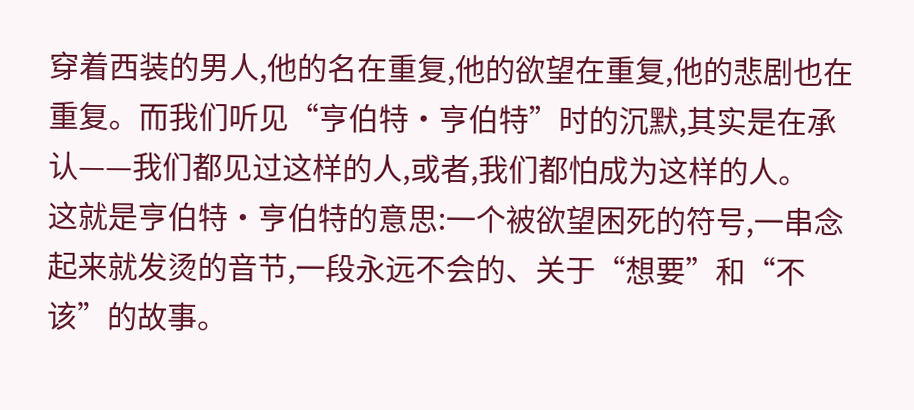穿着西装的男人,他的名在重复,他的欲望在重复,他的悲剧也在重复。而我们听见“亨伯特·亨伯特”时的沉默,其实是在承认——我们都见过这样的人,或者,我们都怕成为这样的人。
这就是亨伯特·亨伯特的意思:一个被欲望困死的符号,一串念起来就发烫的音节,一段永远不会的、关于“想要”和“不该”的故事。